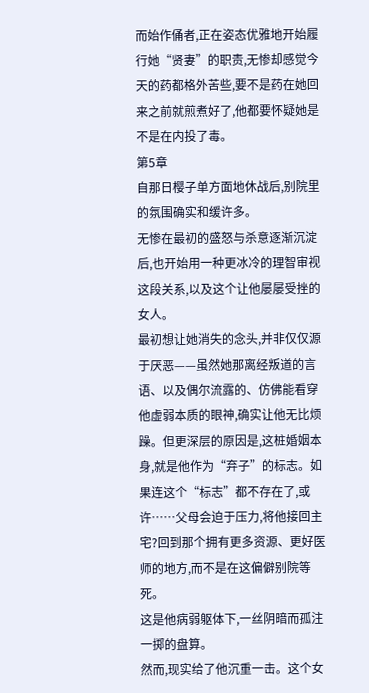而始作俑者,正在姿态优雅地开始履行她“贤妻”的职责,无惨却感觉今天的药都格外苦些,要不是药在她回来之前就煎煮好了,他都要怀疑她是不是在内投了毒。
第5章
自那日樱子单方面地休战后,别院里的氛围确实和缓许多。
无惨在最初的盛怒与杀意逐渐沉淀后,也开始用一种更冰冷的理智审视这段关系,以及这个让他屡屡受挫的女人。
最初想让她消失的念头,并非仅仅源于厌恶——虽然她那离经叛道的言语、以及偶尔流露的、仿佛能看穿他虚弱本质的眼神,确实让他无比烦躁。但更深层的原因是,这桩婚姻本身,就是他作为“弃子”的标志。如果连这个“标志”都不存在了,或许……父母会迫于压力,将他接回主宅?回到那个拥有更多资源、更好医师的地方,而不是在这偏僻别院等死。
这是他病弱躯体下,一丝阴暗而孤注一掷的盘算。
然而,现实给了他沉重一击。这个女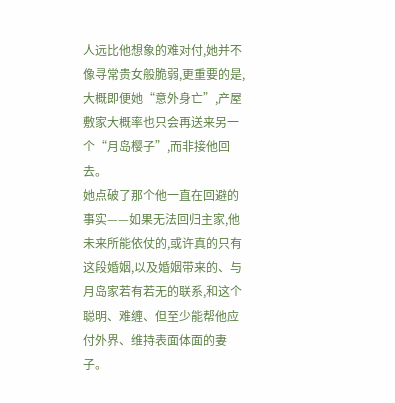人远比他想象的难对付,她并不像寻常贵女般脆弱,更重要的是,大概即便她“意外身亡”,产屋敷家大概率也只会再送来另一个“月岛樱子”,而非接他回去。
她点破了那个他一直在回避的事实——如果无法回归主家,他未来所能依仗的,或许真的只有这段婚姻,以及婚姻带来的、与月岛家若有若无的联系,和这个聪明、难缠、但至少能帮他应付外界、维持表面体面的妻子。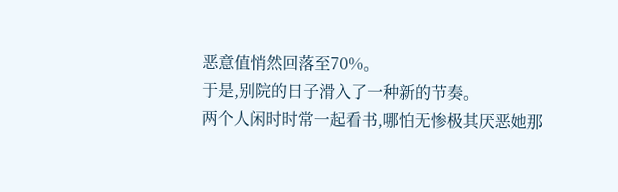恶意值悄然回落至70%。
于是,别院的日子滑入了一种新的节奏。
两个人闲时时常一起看书,哪怕无惨极其厌恶她那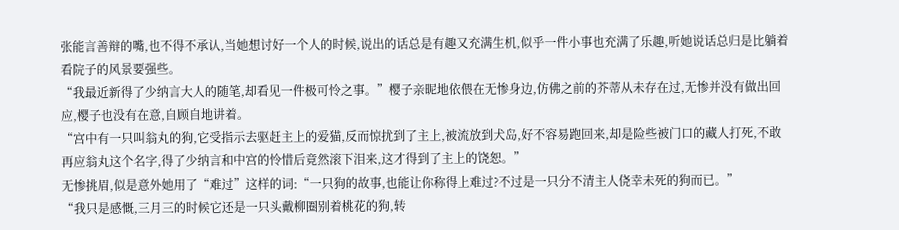张能言善辩的嘴,也不得不承认,当她想讨好一个人的时候,说出的话总是有趣又充满生机,似乎一件小事也充满了乐趣,听她说话总归是比躺着看院子的风景要强些。
“我最近新得了少纳言大人的随笔,却看见一件极可怜之事。”樱子亲昵地依偎在无惨身边,仿佛之前的芥蒂从未存在过,无惨并没有做出回应,樱子也没有在意,自顾自地讲着。
“宫中有一只叫翁丸的狗,它受指示去驱赶主上的爱猫,反而惊扰到了主上,被流放到犬岛,好不容易跑回来,却是险些被门口的藏人打死,不敢再应翁丸这个名字,得了少纳言和中宫的怜惜后竟然滚下泪来,这才得到了主上的饶恕。”
无惨挑眉,似是意外她用了“难过”这样的词:“一只狗的故事,也能让你称得上难过?不过是一只分不清主人侥幸未死的狗而已。”
“我只是感慨,三月三的时候它还是一只头戴柳圈别着桃花的狗,转